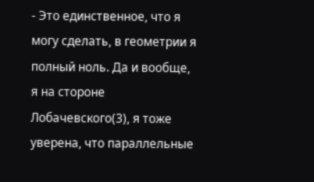- Это единственное, что я могу сделать, в геометрии я полный ноль. Да и вообще, я на стороне Лобачевского(3), я тоже уверена, что параллельные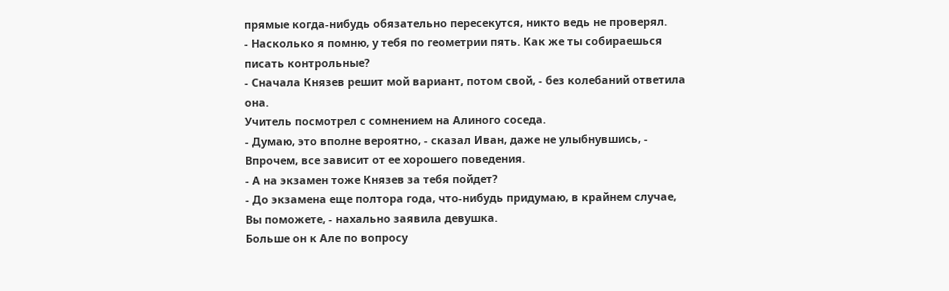прямые когда-нибудь обязательно пересекутся, никто ведь не проверял.
- Насколько я помню, у тебя по геометрии пять. Как же ты собираешься писать контрольные?
- Сначала Князев решит мой вариант, потом свой, - без колебаний ответила она.
Учитель посмотрел с сомнением на Алиного соседа.
- Думаю, это вполне вероятно, - сказал Иван, даже не улыбнувшись, - Впрочем, все зависит от ее хорошего поведения.
- А на экзамен тоже Князев за тебя пойдет?
- До экзамена еще полтора года, что-нибудь придумаю, в крайнем случае, Вы поможете, - нахально заявила девушка.
Больше он к Але по вопросу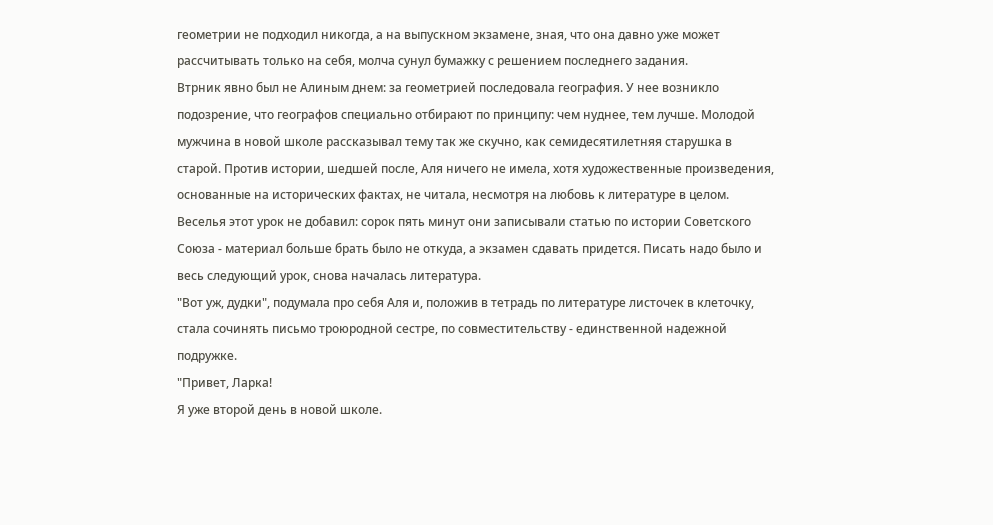геометрии не подходил никогда, а на выпускном экзамене, зная, что она давно уже может рассчитывать только на себя, молча сунул бумажку с решением последнего задания.
Втрник явно был не Алиным днем: за геометрией последовала география. У нее возникло подозрение, что географов специально отбирают по принципу: чем нуднее, тем лучше. Молодой мужчина в новой школе рассказывал тему так же скучно, как семидесятилетняя старушка в старой. Против истории, шедшей после, Аля ничего не имела, хотя художественные произведения, основанные на исторических фактах, не читала, несмотря на любовь к литературе в целом. Веселья этот урок не добавил: сорок пять минут они записывали статью по истории Советского Союза - материал больше брать было не откуда, а экзамен сдавать придется. Писать надо было и весь следующий урок, снова началась литература.
"Вот уж, дудки", подумала про себя Аля и, положив в тетрадь по литературе листочек в клеточку, стала сочинять письмо троюродной сестре, по совместительству - единственной надежной подружке.
"Привет, Ларка!
Я уже второй день в новой школе.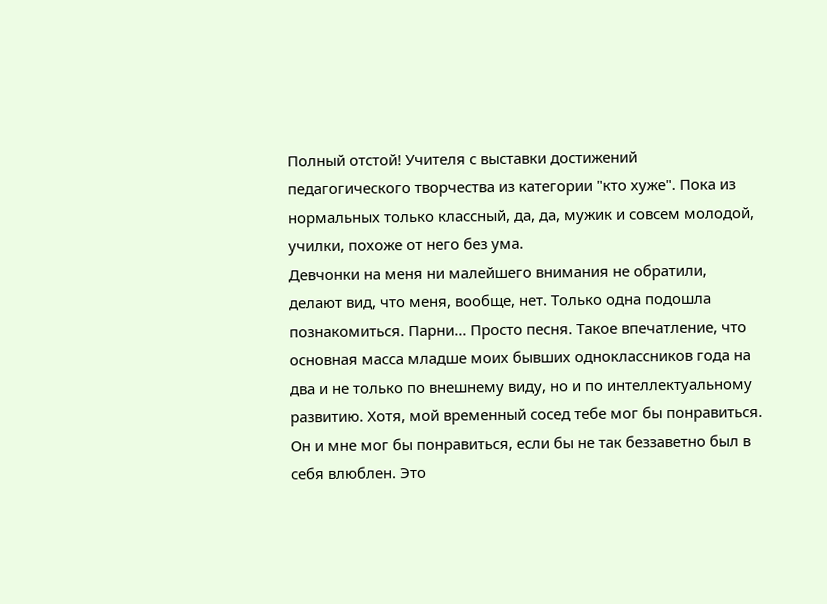Полный отстой! Учителя с выставки достижений педагогического творчества из категории "кто хуже". Пока из нормальных только классный, да, да, мужик и совсем молодой, училки, похоже от него без ума.
Девчонки на меня ни малейшего внимания не обратили, делают вид, что меня, вообще, нет. Только одна подошла познакомиться. Парни... Просто песня. Такое впечатление, что основная масса младше моих бывших одноклассников года на два и не только по внешнему виду, но и по интеллектуальному развитию. Хотя, мой временный сосед тебе мог бы понравиться. Он и мне мог бы понравиться, если бы не так беззаветно был в себя влюблен. Это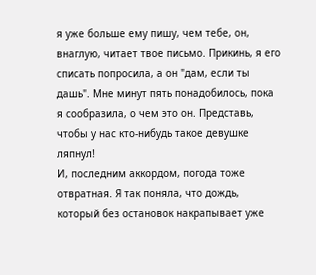я уже больше ему пишу, чем тебе, он, внаглую, читает твое письмо. Прикинь, я его списать попросила, а он "дам, если ты дашь". Мне минут пять понадобилось, пока я сообразила, о чем это он. Представь, чтобы у нас кто-нибудь такое девушке ляпнул!
И, последним аккордом, погода тоже отвратная. Я так поняла, что дождь, который без остановок накрапывает уже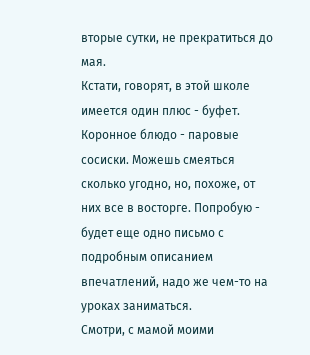вторые сутки, не прекратиться до мая.
Кстати, говорят, в этой школе имеется один плюс - буфет. Коронное блюдо - паровые сосиски. Можешь смеяться сколько угодно, но, похоже, от них все в восторге. Попробую - будет еще одно письмо с подробным описанием впечатлений, надо же чем-то на уроках заниматься.
Смотри, с мамой моими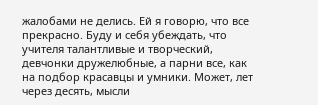жалобами не делись. Ей я говорю, что все прекрасно. Буду и себя убеждать, что учителя талантливые и творческий, девчонки дружелюбные, а парни все, как на подбор красавцы и умники. Может, лет через десять, мысли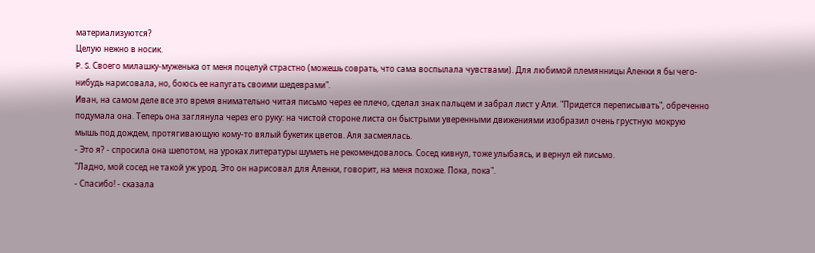материализуются?
Целую нежно в носик.
P. S. Своего милашку-муженька от меня поцелуй страстно (можешь соврать, что сама воспылала чувствами). Для любимой племянницы Аленки я бы чего-нибудь нарисовала, но, боюсь ее напугать своими шедеврами".
Иван, на самом деле все это время внимательно читая письмо через ее плечо, сделал знак пальцем и забрал лист у Али. "Придется переписывать", обреченно подумала она. Теперь она заглянула через его руку: на чистой стороне листа он быстрыми уверенными движениями изобразил очень грустную мокрую мышь под дождем, протягивающую кому-то вялый букетик цветов. Аля засмеялась.
- Это я? - спросила она шепотом, на уроках литературы шуметь не рекомендовалось. Сосед кивнул, тоже улыбаясь, и вернул ей письмо.
"Ладно, мой сосед не такой уж урод. Это он нарисовал для Аленки, говорит, на меня похоже. Пока, пока".
- Спасибо! - сказала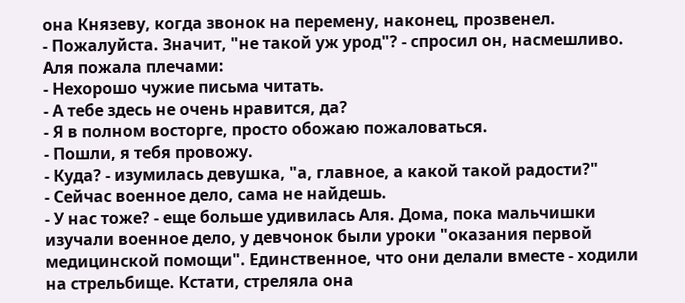она Князеву, когда звонок на перемену, наконец, прозвенел.
- Пожалуйста. Значит, "не такой уж урод"? - спросил он, насмешливо.
Аля пожала плечами:
- Нехорошо чужие письма читать.
- А тебе здесь не очень нравится, да?
- Я в полном восторге, просто обожаю пожаловаться.
- Пошли, я тебя провожу.
- Куда? - изумилась девушка, "а, главное, а какой такой радости?"
- Сейчас военное дело, сама не найдешь.
- У нас тоже? - еще больше удивилась Аля. Дома, пока мальчишки изучали военное дело, у девчонок были уроки "оказания первой медицинской помощи". Единственное, что они делали вместе - ходили на стрельбище. Кстати, стреляла она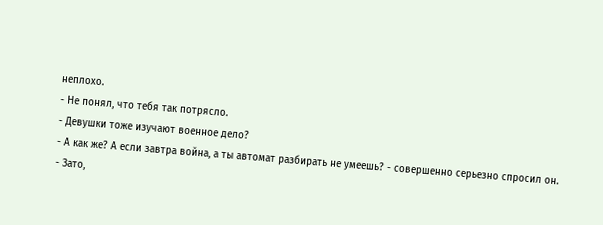неплохо.
- Не понял, что тебя так потрясло.
- Девушки тоже изучают военное дело?
- А как же? А если завтра война, а ты автомат разбирать не умеешь? - совершенно серьезно спросил он.
- Зато,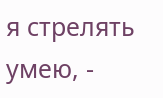я стрелять умею, -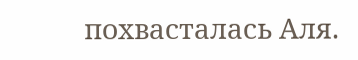похвасталась Аля.